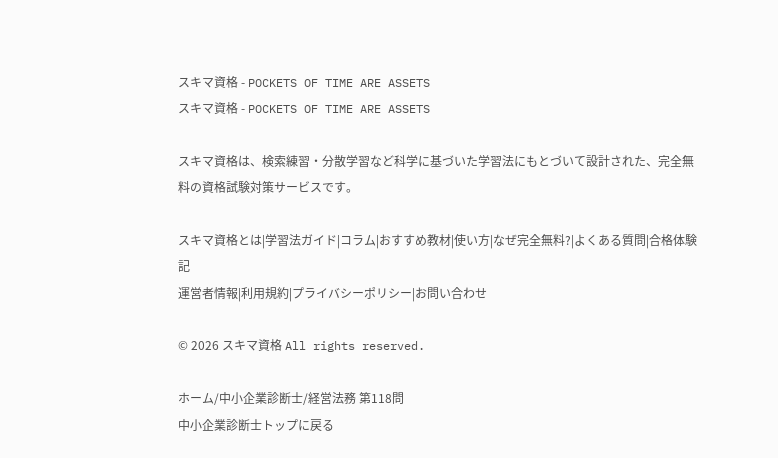スキマ資格 - POCKETS OF TIME ARE ASSETS
スキマ資格 - POCKETS OF TIME ARE ASSETS

スキマ資格は、検索練習・分散学習など科学に基づいた学習法にもとづいて設計された、完全無料の資格試験対策サービスです。

スキマ資格とは|学習法ガイド|コラム|おすすめ教材|使い方|なぜ完全無料?|よくある質問|合格体験記
運営者情報|利用規約|プライバシーポリシー|お問い合わせ

© 2026 スキマ資格 All rights reserved.

ホーム/中小企業診断士/経営法務 第118問
中小企業診断士トップに戻る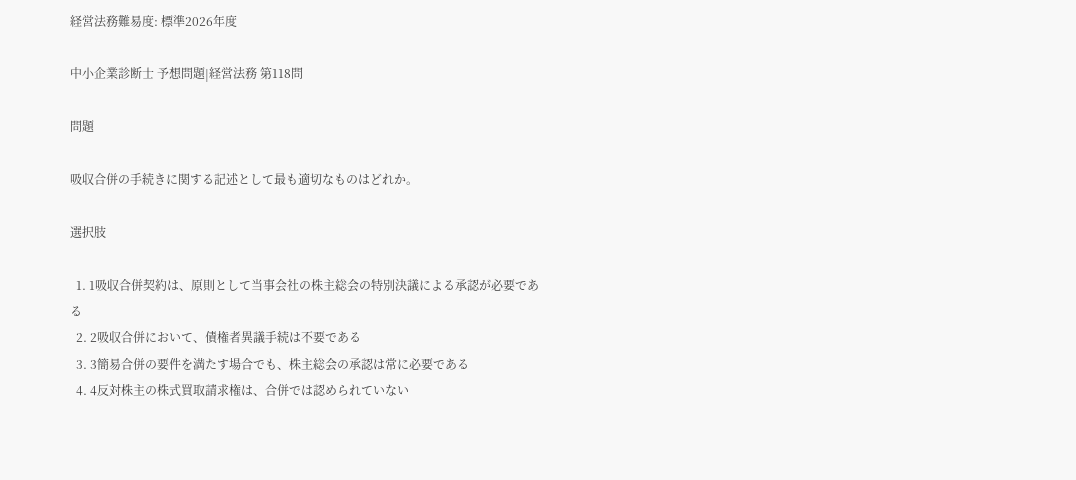経営法務難易度: 標準2026年度

中小企業診断士 予想問題|経営法務 第118問

問題

吸収合併の手続きに関する記述として最も適切なものはどれか。

選択肢

  1. 1吸収合併契約は、原則として当事会社の株主総会の特別決議による承認が必要である
  2. 2吸収合併において、債権者異議手続は不要である
  3. 3簡易合併の要件を満たす場合でも、株主総会の承認は常に必要である
  4. 4反対株主の株式買取請求権は、合併では認められていない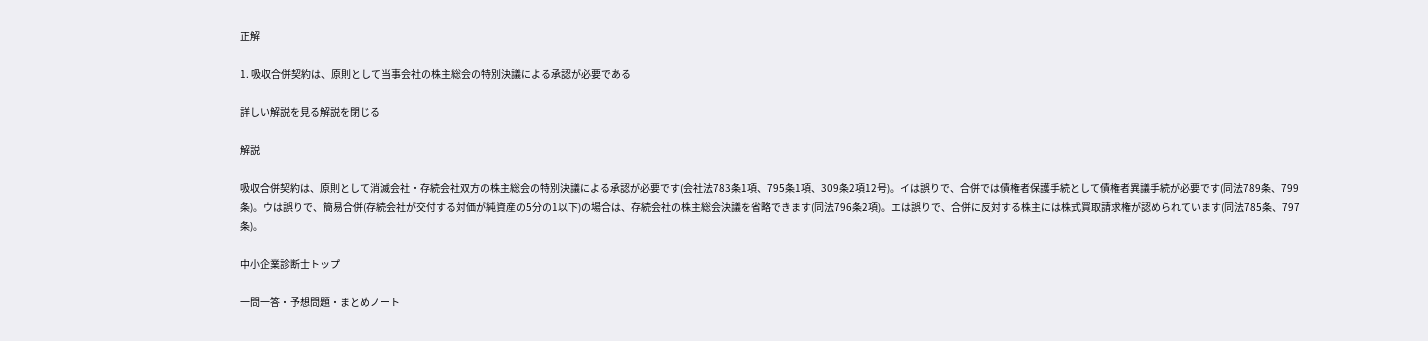正解

1. 吸収合併契約は、原則として当事会社の株主総会の特別決議による承認が必要である

詳しい解説を見る解説を閉じる

解説

吸収合併契約は、原則として消滅会社・存続会社双方の株主総会の特別決議による承認が必要です(会社法783条1項、795条1項、309条2項12号)。イは誤りで、合併では債権者保護手続として債権者異議手続が必要です(同法789条、799条)。ウは誤りで、簡易合併(存続会社が交付する対価が純資産の5分の1以下)の場合は、存続会社の株主総会決議を省略できます(同法796条2項)。エは誤りで、合併に反対する株主には株式買取請求権が認められています(同法785条、797条)。

中小企業診断士トップ

一問一答・予想問題・まとめノート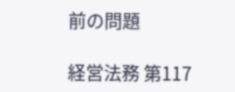前の問題

経営法務 第117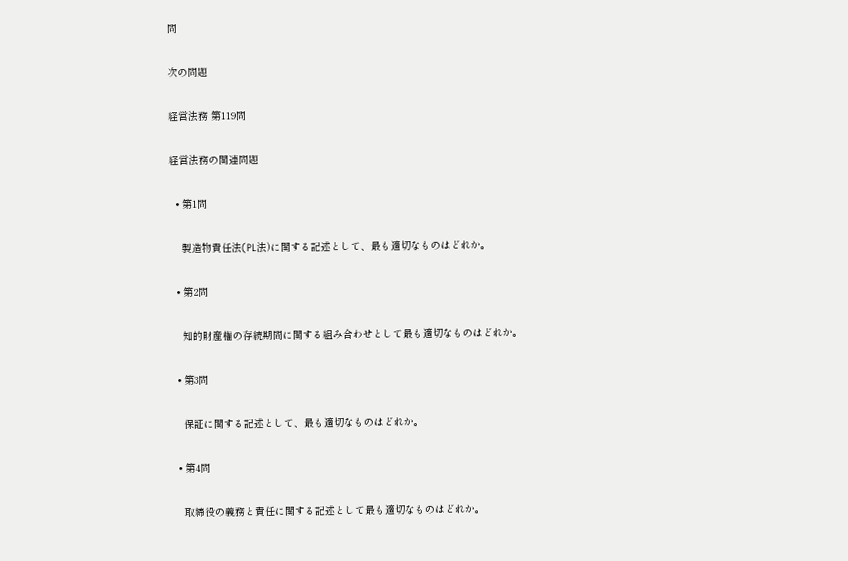問

次の問題

経営法務 第119問

経営法務の関連問題

  • 第1問

    製造物責任法(PL法)に関する記述として、最も適切なものはどれか。

  • 第2問

    知的財産権の存続期間に関する組み合わせとして最も適切なものはどれか。

  • 第3問

    保証に関する記述として、最も適切なものはどれか。

  • 第4問

    取締役の義務と責任に関する記述として最も適切なものはどれか。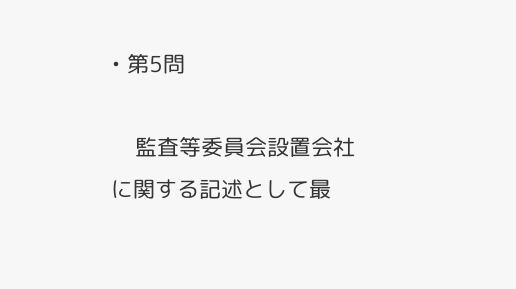• 第5問

    監査等委員会設置会社に関する記述として最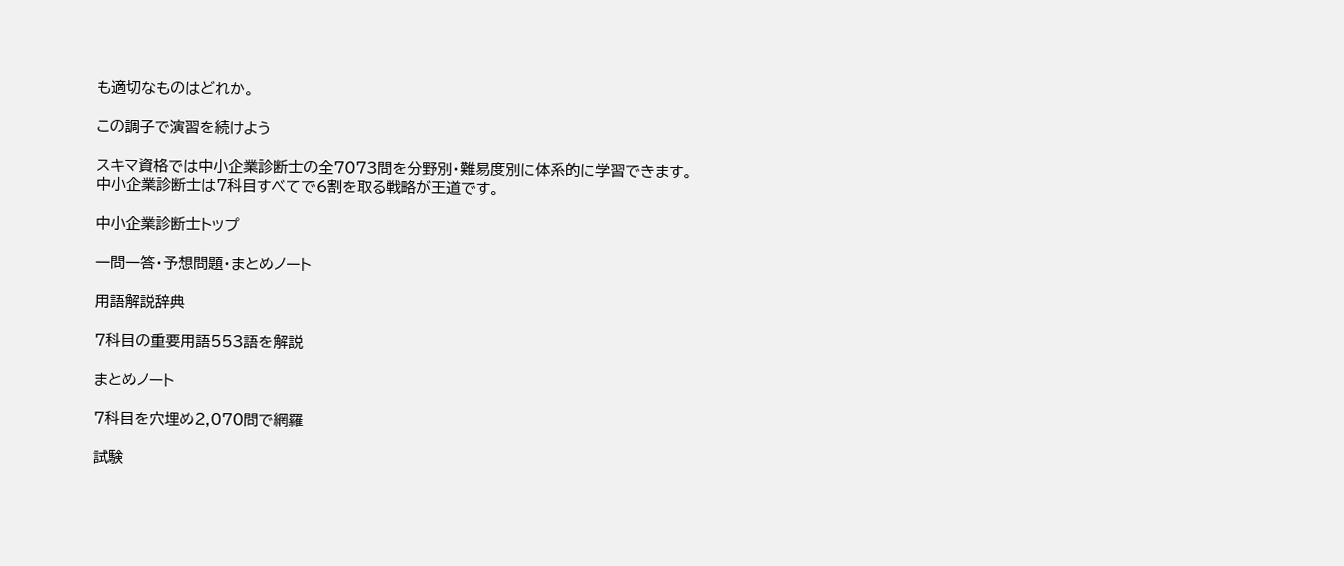も適切なものはどれか。

この調子で演習を続けよう

スキマ資格では中小企業診断士の全7073問を分野別・難易度別に体系的に学習できます。中小企業診断士は7科目すべてで6割を取る戦略が王道です。

中小企業診断士トップ

一問一答・予想問題・まとめノート

用語解説辞典

7科目の重要用語553語を解説

まとめノート

7科目を穴埋め2,070問で網羅

試験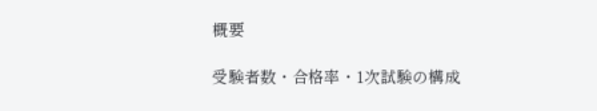概要

受験者数・合格率・1次試験の構成